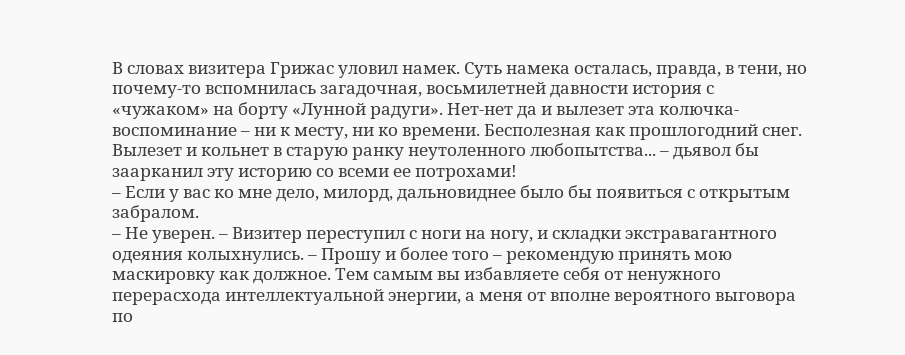В словах визитера Грижас уловил намек. Суть намека осталась, правда, в тени, но почему-то вспомнилась загадочная, восьмилетней давности история с «чужаком» на борту «Лунной радуги». Нет-нет да и вылезет эта колючка-воспоминание – ни к месту, ни ко времени. Бесполезная как прошлогодний снег. Вылезет и кольнет в старую ранку неутоленного любопытства... – дьявол бы заарканил эту историю со всеми ее потрохами!
– Если у вас ко мне дело, милорд, дальновиднее было бы появиться с открытым забралом.
– Не уверен. – Визитер переступил с ноги на ногу, и складки экстравагантного одеяния колыхнулись. – Прошу и более того – рекомендую принять мою маскировку как должное. Тем самым вы избавляете себя от ненужного перерасхода интеллектуальной энергии, а меня от вполне вероятного выговора по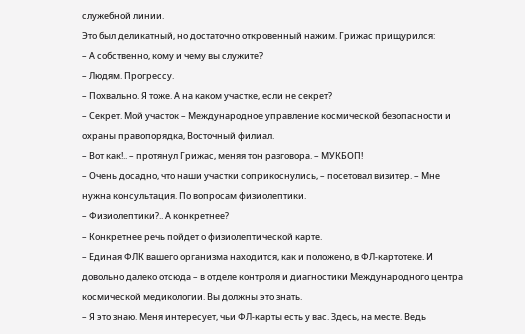служебной линии.
Это был деликатный, но достаточно откровенный нажим. Грижас прищурился:
– А собственно, кому и чему вы служите?
– Людям. Прогрессу.
– Похвально. Я тоже. А на каком участке, если не секрет?
– Секрет. Мой участок – Международное управление космической безопасности и охраны правопорядка, Восточный филиал.
– Вот как!.. – протянул Грижас, меняя тон разговора. – МУКБОП!
– Очень досадно, что наши участки соприкоснулись, – посетовал визитер. – Мне нужна консультация. По вопросам физиолептики.
– Физиолептики?.. А конкретнее?
– Конкретнее речь пойдет о физиолептической карте.
– Единая ФЛК вашего организма находится, как и положено, в ФЛ-картотеке. И довольно далеко отсюда – в отделе контроля и диагностики Международного центра космической медикологии. Вы должны это знать.
– Я это знаю. Меня интересует, чьи ФЛ-карты есть у вас. Здесь, на месте. Ведь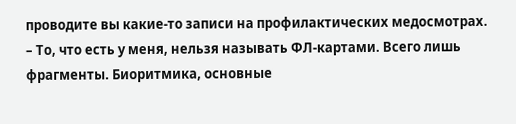проводите вы какие-то записи на профилактических медосмотрах.
– То, что есть у меня, нельзя называть ФЛ-картами. Всего лишь фрагменты. Биоритмика, основные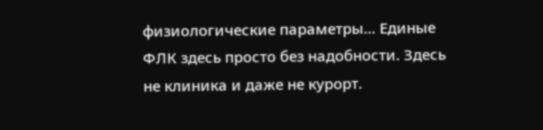физиологические параметры... Единые ФЛК здесь просто без надобности. Здесь не клиника и даже не курорт.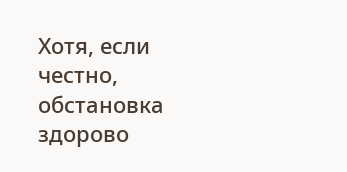Хотя, если честно, обстановка здорово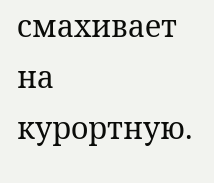смахивает на курортную.